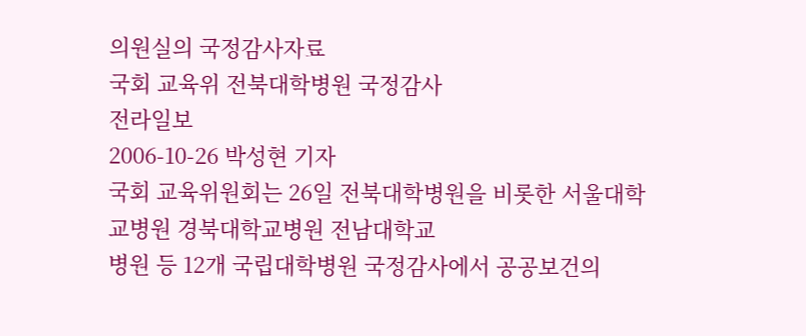의원실의 국정감사자료
국회 교육위 전북대학병원 국정감사
전라일보
2006-10-26 박성현 기자
국회 교육위원회는 26일 전북대학병원을 비롯한 서울대학교병원 경북대학교병원 전남대학교
병원 등 12개 국립대학병원 국정감사에서 공공보건의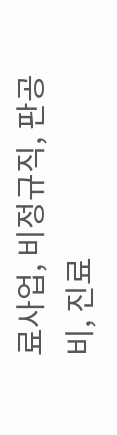료사업, 비정규직, 판공비, 진료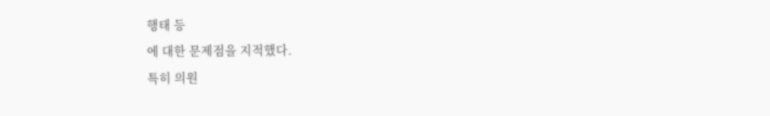행태 등
에 대한 문제점을 지적했다.
특히 의원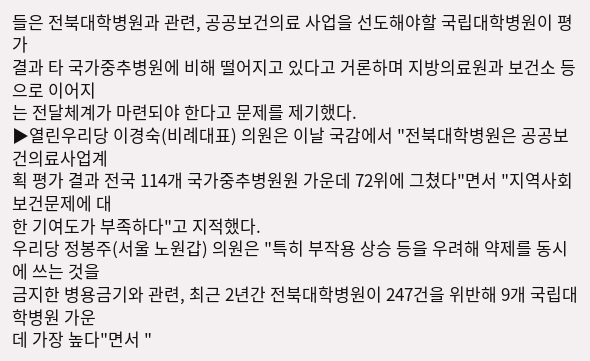들은 전북대학병원과 관련, 공공보건의료 사업을 선도해야할 국립대학병원이 평가
결과 타 국가중추병원에 비해 떨어지고 있다고 거론하며 지방의료원과 보건소 등으로 이어지
는 전달체계가 마련되야 한다고 문제를 제기했다.
▶열린우리당 이경숙(비례대표) 의원은 이날 국감에서 "전북대학병원은 공공보건의료사업계
획 평가 결과 전국 114개 국가중추병원원 가운데 72위에 그쳤다"면서 "지역사회 보건문제에 대
한 기여도가 부족하다"고 지적했다.
우리당 정봉주(서울 노원갑) 의원은 "특히 부작용 상승 등을 우려해 약제를 동시에 쓰는 것을
금지한 병용금기와 관련, 최근 2년간 전북대학병원이 247건을 위반해 9개 국립대학병원 가운
데 가장 높다"면서 "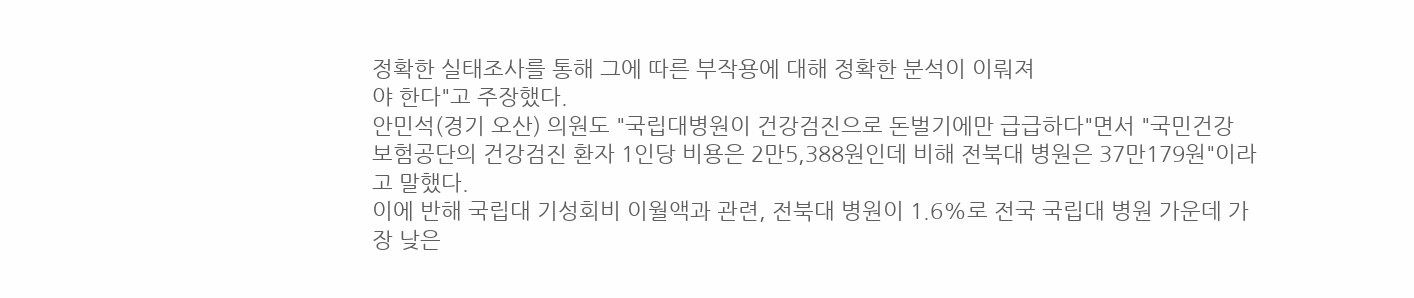정확한 실태조사를 통해 그에 따른 부작용에 대해 정확한 분석이 이뤄져
야 한다"고 주장했다.
안민석(경기 오산) 의원도 "국립대병원이 건강검진으로 돈벌기에만 급급하다"면서 "국민건강
보험공단의 건강검진 환자 1인당 비용은 2만5,388원인데 비해 전북대 병원은 37만179원"이라
고 말했다.
이에 반해 국립대 기성회비 이월액과 관련, 전북대 병원이 1.6%로 전국 국립대 병원 가운데 가
장 낮은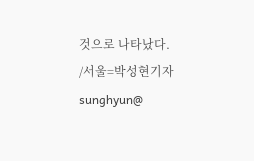것으로 나타났다.
/서울=박성현기자sunghyun@